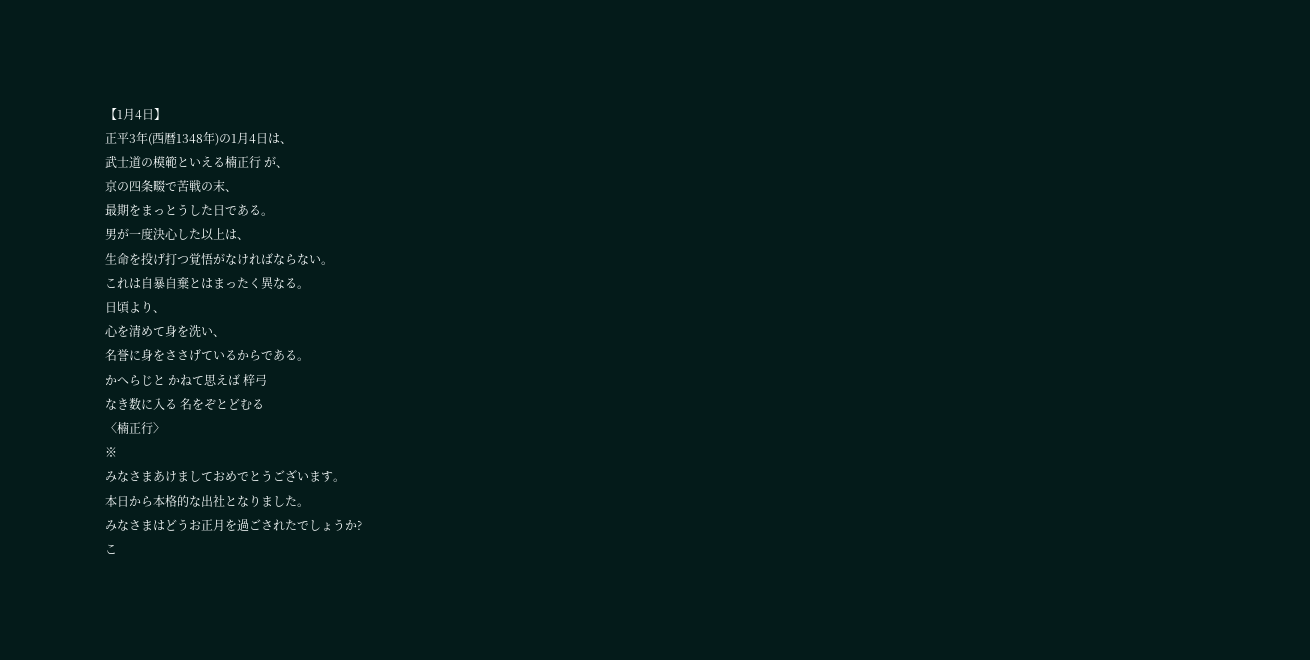【1月4日】
正平3年(西暦1348年)の1月4日は、
武士道の模範といえる楠正行 が、
京の四条畷で苦戦の末、
最期をまっとうした日である。
男が一度決心した以上は、
生命を投げ打つ覚悟がなければならない。
これは自暴自棄とはまったく異なる。
日頃より、
心を清めて身を洗い、
名誉に身をささげているからである。
かへらじと かねて思えば 梓弓
なき数に入る 名をぞとどむる
〈楠正行〉
※
みなさまあけましておめでとうございます。
本日から本格的な出社となりました。
みなさまはどうお正月を過ごされたでしょうか?
こ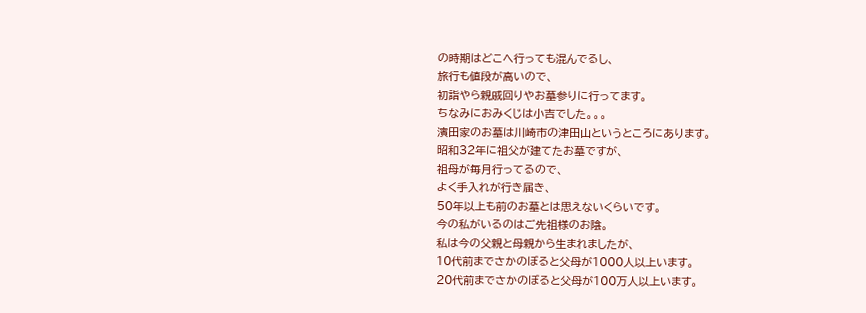の時期はどこへ行っても混んでるし、
旅行も値段が高いので、
初詣やら親戚回りやお墓参りに行ってます。
ちなみにおみくじは小吉でした。。。
濱田家のお墓は川崎市の津田山というところにあります。
昭和32年に祖父が建てたお墓ですが、
祖母が毎月行ってるので、
よく手入れが行き届き、
50年以上も前のお墓とは思えないくらいです。
今の私がいるのはご先祖様のお陰。
私は今の父親と母親から生まれましたが、
10代前までさかのぼると父母が1000人以上います。
20代前までさかのぼると父母が100万人以上います。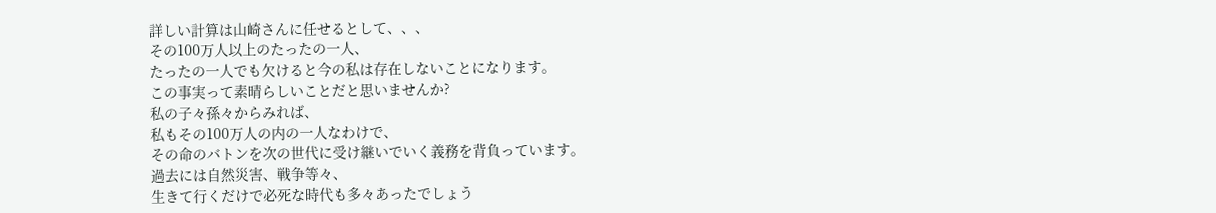詳しい計算は山崎さんに任せるとして、、、
その100万人以上のたったの一人、
たったの一人でも欠けると今の私は存在しないことになります。
この事実って素晴らしいことだと思いませんか?
私の子々孫々からみれば、
私もその100万人の内の一人なわけで、
その命のバトンを次の世代に受け継いでいく義務を背負っています。
過去には自然災害、戦争等々、
生きて行くだけで必死な時代も多々あったでしょう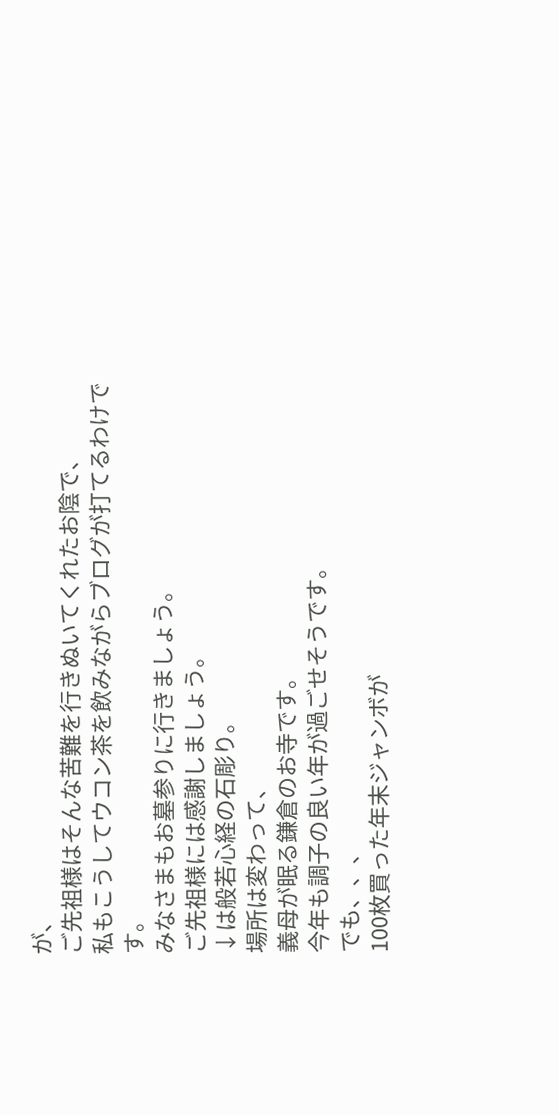が、
ご先祖様はそんな苦難を行きぬいてくれたお陰で、
私もこうしてウコン茶を飲みながらブログが打てるわけです。
みなさまもお墓参りに行きましょう。
ご先祖様には感謝しましょう。
↓は般若心経の石彫り。
場所は変わって、
義母が眠る鎌倉のお寺です。
今年も調子の良い年が過ごせそうです。
でも、、、
100枚買った年末ジャンボが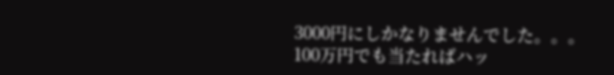3000円にしかなりませんでした。。。
100万円でも当たればハッ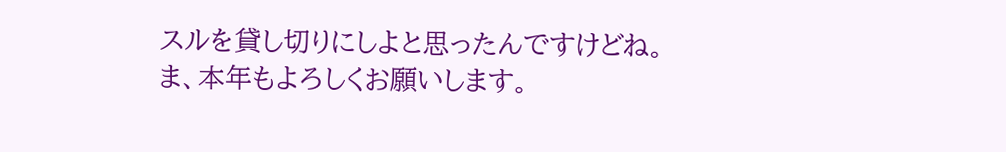スルを貸し切りにしよと思ったんですけどね。
ま、本年もよろしくお願いします。